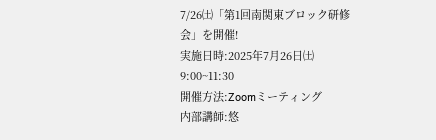7/26㈯「第1回南関東ブロック研修会」を開催!
実施日時:2025年7月26日㈯ 9:00~11:30
開催方法:Zoomミーティング
内部講師:悠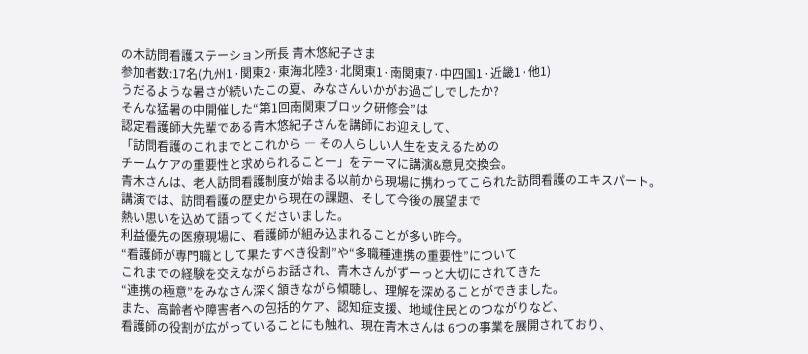の木訪問看護ステーション所長 青木悠紀子さま
参加者数:17名(九州1·関東2·東海北陸3·北関東1·南関東7·中四国1·近畿1·他1)
うだるような暑さが続いたこの夏、みなさんいかがお過ごしでしたか?
そんな猛暑の中開催した“第1回南関東ブロック研修会”は
認定看護師大先輩である青木悠紀子さんを講師にお迎えして、
「訪問看護のこれまでとこれから ― その人らしい人生を支えるための
チームケアの重要性と求められることー」をテーマに講演&意見交換会。
青木さんは、老人訪問看護制度が始まる以前から現場に携わってこられた訪問看護のエキスパート。
講演では、訪問看護の歴史から現在の課題、そして今後の展望まで
熱い思いを込めて語ってくださいました。
利益優先の医療現場に、看護師が組み込まれることが多い昨今。
“看護師が専門職として果たすべき役割”や“多職種連携の重要性”について
これまでの経験を交えながらお話され、青木さんがずーっと大切にされてきた
“連携の極意”をみなさん深く頷きながら傾聴し、理解を深めることができました。
また、高齢者や障害者への包括的ケア、認知症支援、地域住民とのつながりなど、
看護師の役割が広がっていることにも触れ、現在青木さんは 6つの事業を展開されており、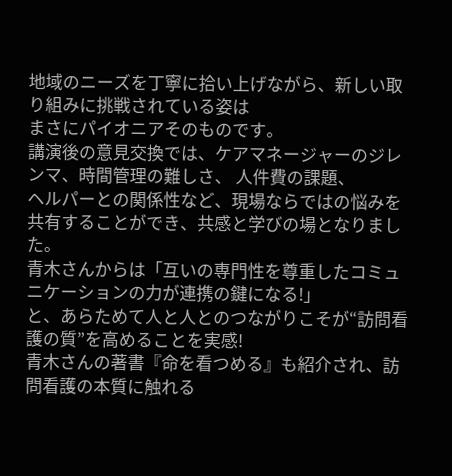地域のニーズを丁寧に拾い上げながら、新しい取り組みに挑戦されている姿は
まさにパイオニアそのものです。
講演後の意見交換では、ケアマネージャーのジレンマ、時間管理の難しさ、 人件費の課題、
ヘルパーとの関係性など、現場ならではの悩みを共有することができ、共感と学びの場となりました。
青木さんからは「互いの専門性を尊重したコミュニケーションの力が連携の鍵になる!」
と、あらためて人と人とのつながりこそが“訪問看護の質”を高めることを実感!
青木さんの著書『命を看つめる』も紹介され、訪問看護の本質に触れる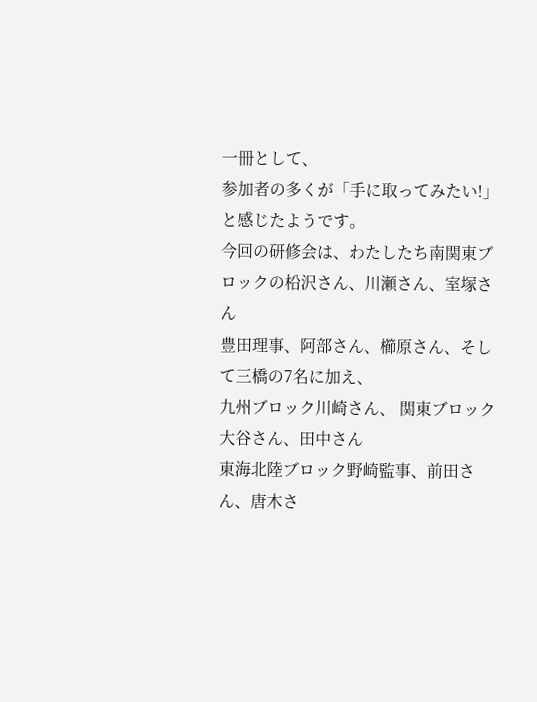一冊として、
参加者の多くが「手に取ってみたい!」と感じたようです。
今回の研修会は、わたしたち南関東ブロックの柗沢さん、川瀬さん、室塚さん
豊田理事、阿部さん、櫛原さん、そして三橋の7名に加え、
九州ブロック川崎さん、 関東ブロック大谷さん、田中さん
東海北陸ブロック野崎監事、前田さん、唐木さ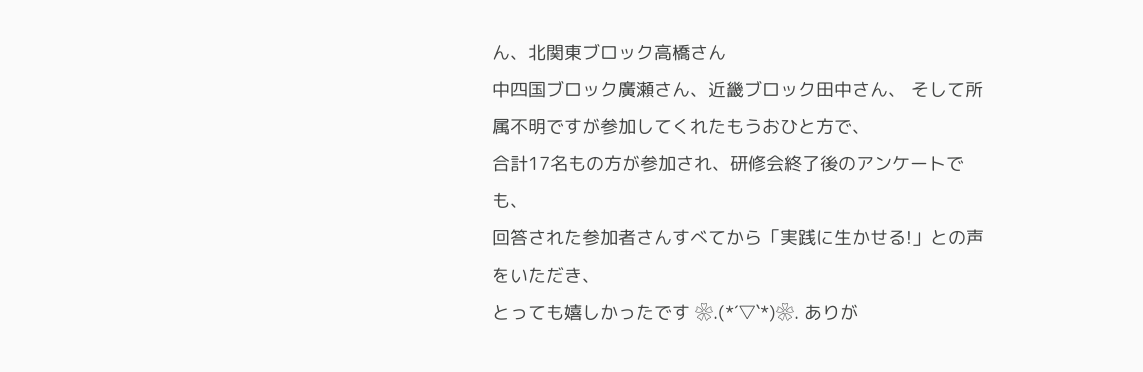ん、北関東ブロック高橋さん
中四国ブロック廣瀬さん、近畿ブロック田中さん、 そして所属不明ですが参加してくれたもうおひと方で、
合計17名もの方が参加され、研修会終了後のアンケートでも、
回答された参加者さんすべてから「実践に生かせる!」との声をいただき、
とっても嬉しかったです ❀.(*´▽`*)❀. ありが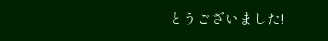とうございました!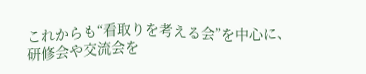これからも“看取りを考える会”を中心に、研修会や交流会を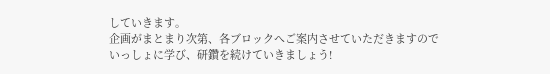していきます。
企画がまとまり次第、各ブロックへご案内させていただきますので
いっしょに学び、研鑽を続けていきましょう!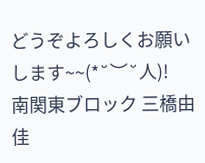どうぞよろしくお願いします~~(*˘︶˘人)!
南関東ブロック 三橋由佳